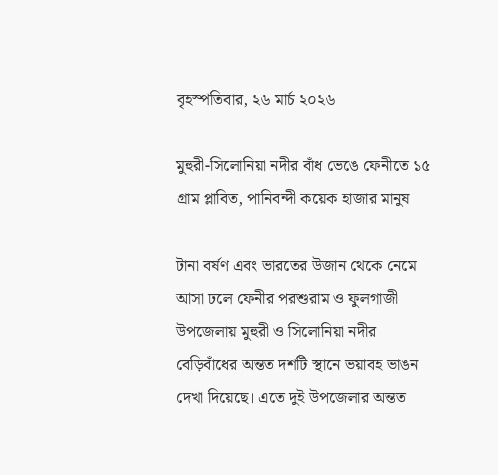বৃহস্পতিবার, ২৬ মার্চ ২০২৬

মুহুরী-সিলোনিয়া নদীর বাঁধ ভেঙে ফেনীতে ১৫ গ্রাম প্লাবিত, পানিবন্দী কয়েক হাজার মানুষ

টানা বর্ষণ এবং ভারতের উজান থেকে নেমে আসা ঢলে ফেনীর পরশুরাম ও ফুলগাজী উপজেলায় মুহুরী ও সিলোনিয়া নদীর বেড়িবাঁধের অন্তত দশটি স্থানে ভয়াবহ ভাঙন দেখা দিয়েছে। এতে দুই উপজেলার অন্তত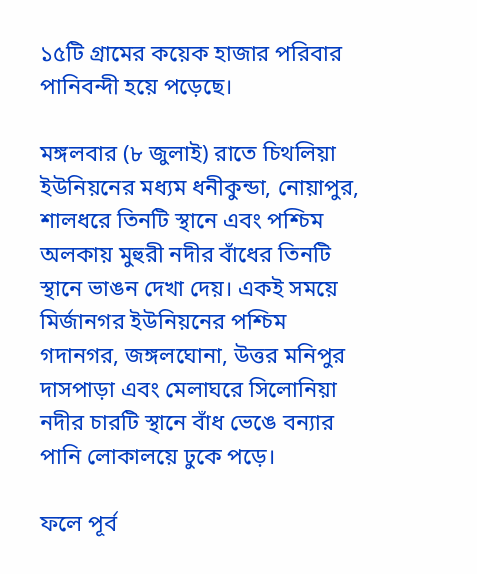১৫টি গ্রামের কয়েক হাজার পরিবার পানিবন্দী হয়ে পড়েছে।

মঙ্গলবার (৮ জুলাই) রাতে চিথলিয়া ইউনিয়নের মধ্যম ধনীকুন্ডা, নোয়াপুর, শালধরে তিনটি স্থানে এবং পশ্চিম অলকায় মুহুরী নদীর বাঁধের তিনটি স্থানে ভাঙন দেখা দেয়। একই সময়ে মির্জানগর ইউনিয়নের পশ্চিম গদানগর, জঙ্গলঘোনা, উত্তর মনিপুর দাসপাড়া এবং মেলাঘরে সিলোনিয়া নদীর চারটি স্থানে বাঁধ ভেঙে বন্যার পানি লোকালয়ে ঢুকে পড়ে।

ফলে পূর্ব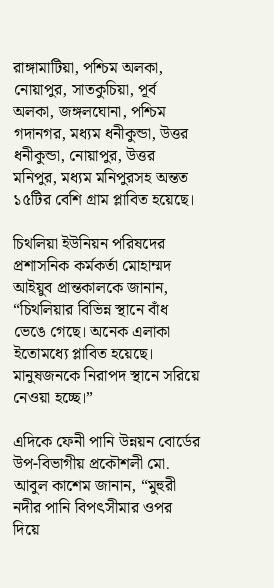রাঙ্গামাটিয়া, পশ্চিম অলকা, নোয়াপুর, সাতকুচিয়া, পূর্ব অলকা, জঙ্গলঘোনা, পশ্চিম গদানগর, মধ্যম ধনীকুন্ডা, উত্তর ধনীকুন্ডা, নোয়াপুর, উত্তর মনিপুর, মধ্যম মনিপুরসহ অন্তত ১৫টির বেশি গ্রাম প্লাবিত হয়েছে।

চিথলিয়া ইউনিয়ন পরিষদের প্রশাসনিক কর্মকর্তা মোহাম্মদ আইয়ুব প্রান্তকালকে জানান, “চিথলিয়ার বিভিন্ন স্থানে বাঁধ ভেঙে গেছে। অনেক এলাকা ইতোমধ্যে প্লাবিত হয়েছে। মানুষজনকে নিরাপদ স্থানে সরিয়ে নেওয়া হচ্ছে।”

এদিকে ফেনী পানি উন্নয়ন বোর্ডের উপ-বিভাগীয় প্রকৌশলী মো. আবুল কাশেম জানান, “মুহুরী নদীর পানি বিপৎসীমার ওপর দিয়ে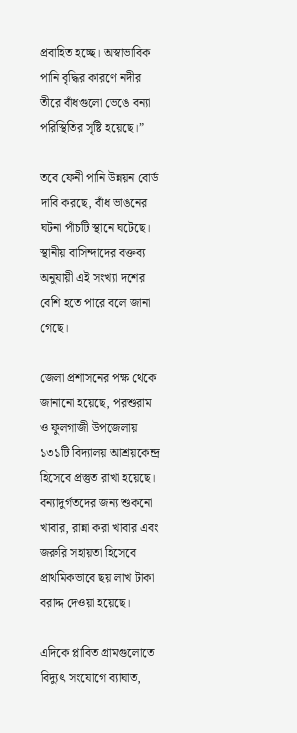প্রবাহিত হচ্ছে। অস্বাভাবিক পানি বৃদ্ধির কারণে নদীর তীরে বাঁধগুলো ভেঙে বন্যা পরিস্থিতির সৃষ্টি হয়েছে।”

তবে ফেনী পানি উন্নয়ন বোর্ড দাবি করছে, বাঁধ ভাঙনের ঘটনা পাঁচটি স্থানে ঘটেছে। স্থানীয় বাসিন্দাদের বক্তব্য অনুযায়ী এই সংখ্যা দশের বেশি হতে পারে বলে জানা গেছে।

জেলা প্রশাসনের পক্ষ থেকে জানানো হয়েছে, পরশুরাম ও ফুলগাজী উপজেলায় ১৩১টি বিদ্যালয় আশ্রয়কেন্দ্র হিসেবে প্রস্তুত রাখা হয়েছে। বন্যাদুর্গতদের জন্য শুকনো খাবার, রান্না করা খাবার এবং জরুরি সহায়তা হিসেবে প্রাথমিকভাবে ছয় লাখ টাকা বরাদ্দ দেওয়া হয়েছে।

এদিকে প্লাবিত গ্রামগুলোতে বিদ্যুৎ সংযোগে ব্যাঘাত,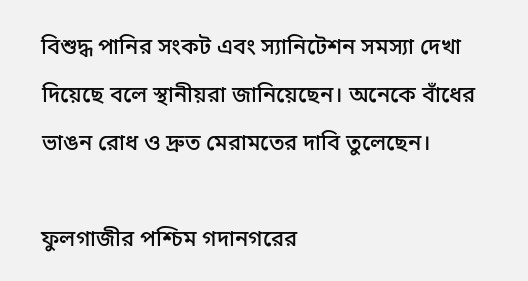বিশুদ্ধ পানির সংকট এবং স্যানিটেশন সমস্যা দেখা দিয়েছে বলে স্থানীয়রা জানিয়েছেন। অনেকে বাঁধের ভাঙন রোধ ও দ্রুত মেরামতের দাবি তুলেছেন।

ফুলগাজীর পশ্চিম গদানগরের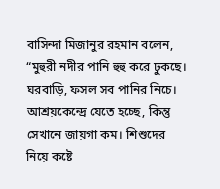বাসিন্দা মিজানুর রহমান বলেন, “মুহুরী নদীর পানি হুহু করে ঢুকছে। ঘরবাড়ি, ফসল সব পানির নিচে। আশ্রয়কেন্দ্রে যেতে হচ্ছে, কিন্তু সেখানে জায়গা কম। শিশুদের নিয়ে কষ্টে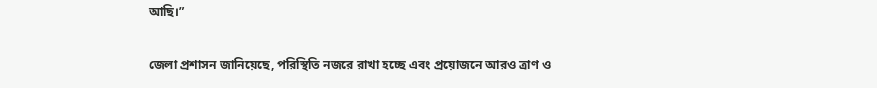আছি।”

জেলা প্রশাসন জানিয়েছে, পরিস্থিতি নজরে রাখা হচ্ছে এবং প্রয়োজনে আরও ত্রাণ ও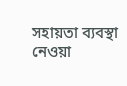সহায়তা ব্যবস্থা নেওয়া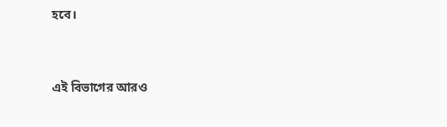হবে।


এই বিভাগের আরও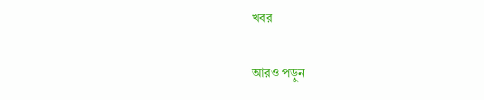খবর

আরও পড়ুন